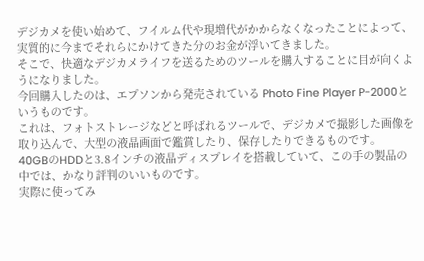デジカメを使い始めて、フイルム代や現増代がかからなくなったことによって、実質的に今までそれらにかけてきた分のお金が浮いてきました。
そこで、快適なデジカメライフを送るためのツールを購入することに目が向くようになりました。
今回購入したのは、エプソンから発売されている Photo Fine Player P-2000というものです。
これは、フォトストレージなどと呼ばれるツールで、デジカメで撮影した画像を取り込んで、大型の液晶画面で鑑賞したり、保存したりできるものです。
40GBのHDDと3.8インチの液晶ディスプレイを搭載していて、この手の製品の中では、かなり評判のいいものです。
実際に使ってみ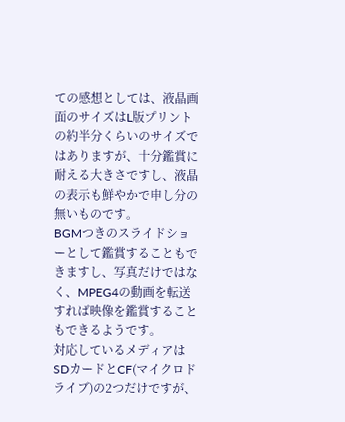ての感想としては、液晶画面のサイズはL版プリントの約半分くらいのサイズではありますが、十分鑑賞に耐える大きさですし、液晶の表示も鮮やかで申し分の無いものです。
BGMつきのスライドショーとして鑑賞することもできますし、写真だけではなく、MPEG4の動画を転送すれば映像を鑑賞することもできるようです。
対応しているメディアはSDカードとCF(マイクロドライブ)の2つだけですが、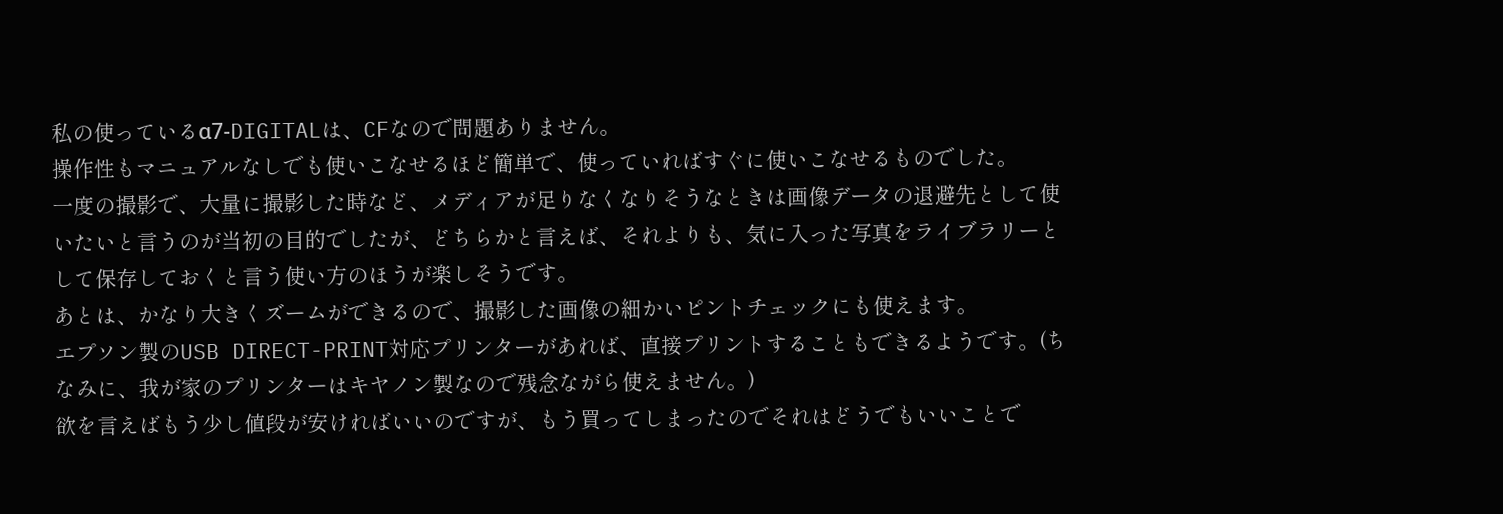私の使っているα7-DIGITALは、CFなので問題ありません。
操作性もマニュアルなしでも使いこなせるほど簡単で、使っていればすぐに使いこなせるものでした。
一度の撮影で、大量に撮影した時など、メディアが足りなくなりそうなときは画像データの退避先として使いたいと言うのが当初の目的でしたが、どちらかと言えば、それよりも、気に入った写真をライブラリーとして保存しておくと言う使い方のほうが楽しそうです。
あとは、かなり大きくズームができるので、撮影した画像の細かいピントチェックにも使えます。
エプソン製のUSB DIRECT-PRINT対応プリンターがあれば、直接プリントすることもできるようです。(ちなみに、我が家のプリンターはキヤノン製なので残念ながら使えません。)
欲を言えばもう少し値段が安ければいいのですが、もう買ってしまったのでそれはどうでもいいことで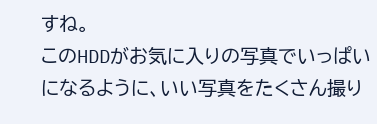すね。
このHDDがお気に入りの写真でいっぱいになるように、いい写真をたくさん撮り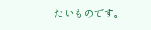たいものです。